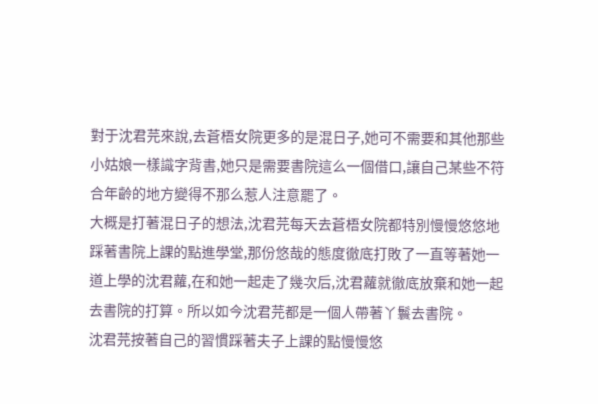對于沈君芫來說,去蒼梧女院更多的是混日子,她可不需要和其他那些小姑娘一樣識字背書,她只是需要書院這么一個借口,讓自己某些不符合年齡的地方變得不那么惹人注意罷了。
大概是打著混日子的想法,沈君芫每天去蒼梧女院都特別慢慢悠悠地踩著書院上課的點進學堂,那份悠哉的態度徹底打敗了一直等著她一道上學的沈君蘿,在和她一起走了幾次后,沈君蘿就徹底放棄和她一起去書院的打算。所以如今沈君芫都是一個人帶著丫鬟去書院。
沈君芫按著自己的習慣踩著夫子上課的點慢慢悠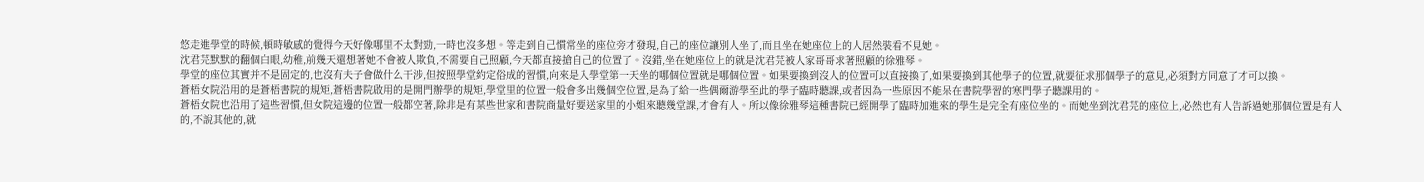悠走進學堂的時候,頓時敏感的覺得今天好像哪里不太對勁,一時也沒多想。等走到自己慣常坐的座位旁才發現,自己的座位讓別人坐了,而且坐在她座位上的人居然裝看不見她。
沈君芫默默的翻個白眼,幼稚,前幾天還想著她不會被人欺負,不需要自己照顧,今天都直接搶自己的位置了。沒錯,坐在她座位上的就是沈君芫被人家哥哥求著照顧的徐雅琴。
學堂的座位其實并不是固定的,也沒有夫子會做什么干涉,但按照學堂約定俗成的習慣,向來是入學堂第一天坐的哪個位置就是哪個位置。如果要換到沒人的位置可以直接換了,如果要換到其他學子的位置,就要征求那個學子的意見,必須對方同意了才可以換。
蒼梧女院沿用的是蒼梧書院的規矩,蒼梧書院啟用的是開門辦學的規矩,學堂里的位置一般會多出幾個空位置,是為了給一些偶爾游學至此的學子臨時聽課,或者因為一些原因不能呆在書院學習的寒門學子聽課用的。
蒼梧女院也沿用了這些習慣,但女院這邊的位置一般都空著,除非是有某些世家和書院商量好要送家里的小姐來聽幾堂課,才會有人。所以像徐雅琴這種書院已經開學了臨時加進來的學生是完全有座位坐的。而她坐到沈君芫的座位上,必然也有人告訴過她那個位置是有人的,不說其他的,就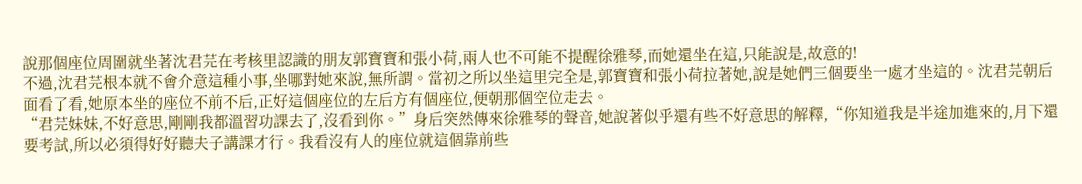說那個座位周圍就坐著沈君芫在考核里認識的朋友郭寶寶和張小荷,兩人也不可能不提醒徐雅琴,而她還坐在這,只能說是,故意的!
不過,沈君芫根本就不會介意這種小事,坐哪對她來說,無所謂。當初之所以坐這里完全是,郭寶寶和張小荷拉著她,說是她們三個要坐一處才坐這的。沈君芫朝后面看了看,她原本坐的座位不前不后,正好這個座位的左后方有個座位,便朝那個空位走去。
“君芫妹妹,不好意思,剛剛我都溫習功課去了,沒看到你。”身后突然傳來徐雅琴的聲音,她說著似乎還有些不好意思的解釋,“你知道我是半途加進來的,月下還要考試,所以必須得好好聽夫子講課才行。我看沒有人的座位就這個靠前些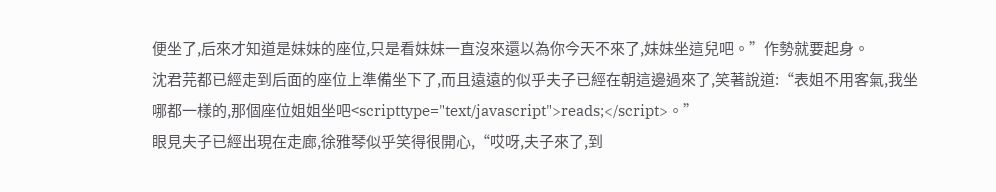便坐了,后來才知道是妹妹的座位,只是看妹妹一直沒來還以為你今天不來了,妹妹坐這兒吧。”作勢就要起身。
沈君芫都已經走到后面的座位上準備坐下了,而且遠遠的似乎夫子已經在朝這邊過來了,笑著說道:“表姐不用客氣,我坐哪都一樣的,那個座位姐姐坐吧<scripttype="text/javascript">reads;</script>。”
眼見夫子已經出現在走廊,徐雅琴似乎笑得很開心,“哎呀,夫子來了,到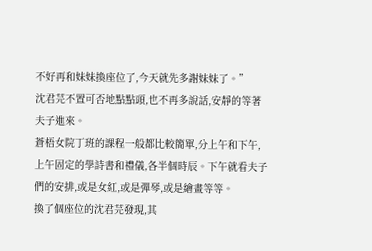不好再和妹妹換座位了,今天就先多謝妹妹了。”
沈君芫不置可否地點點頭,也不再多說話,安靜的等著夫子進來。
蒼梧女院丁班的課程一般都比較簡單,分上午和下午,上午固定的學詩書和禮儀,各半個時辰。下午就看夫子們的安排,或是女紅,或是彈琴,或是繪畫等等。
換了個座位的沈君芫發現,其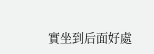實坐到后面好處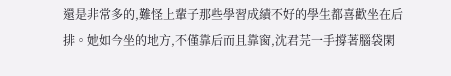還是非常多的,難怪上輩子那些學習成績不好的學生都喜歡坐在后排。她如今坐的地方,不僅靠后而且靠窗,沈君芫一手撐著腦袋閑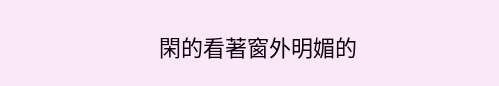閑的看著窗外明媚的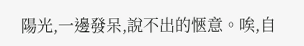陽光,一邊發呆,說不出的愜意。唉,自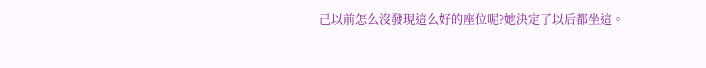己以前怎么沒發現這么好的座位呢?她決定了以后都坐這。